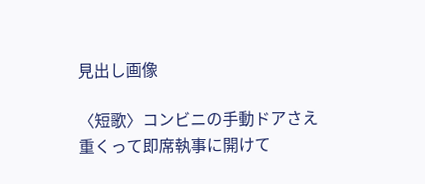見出し画像

〈短歌〉コンビニの手動ドアさえ重くって即席執事に開けて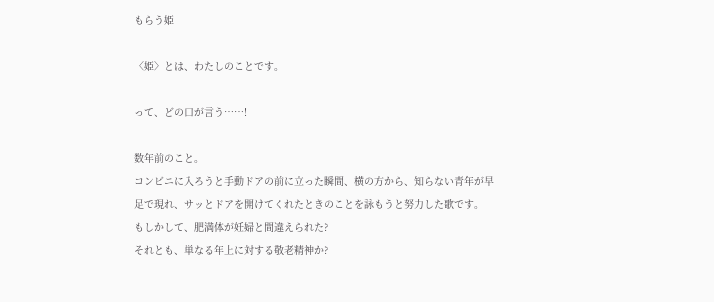もらう姫

〈姫〉とは、わたしのことです。

って、どの口が言う……!

数年前のこと。
コンビニに入ろうと手動ドアの前に立った瞬間、横の方から、知らない青年が早足で現れ、サッとドアを開けてくれたときのことを詠もうと努力した歌です。
もしかして、肥満体が妊婦と間違えられた?
それとも、単なる年上に対する敬老精神か?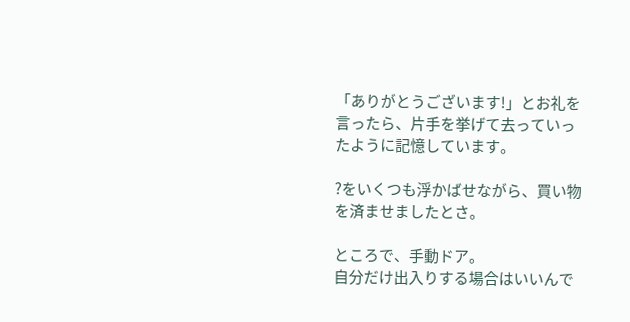「ありがとうございます!」とお礼を言ったら、片手を挙げて去っていったように記憶しています。

?をいくつも浮かばせながら、買い物を済ませましたとさ。

ところで、手動ドア。
自分だけ出入りする場合はいいんで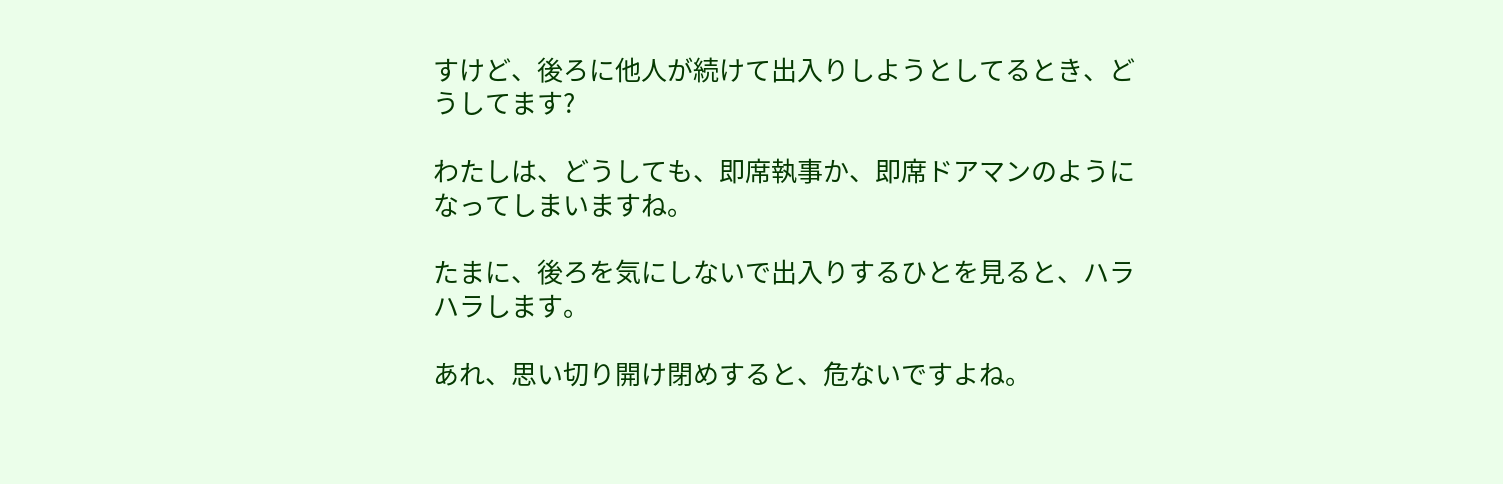すけど、後ろに他人が続けて出入りしようとしてるとき、どうしてます?

わたしは、どうしても、即席執事か、即席ドアマンのようになってしまいますね。

たまに、後ろを気にしないで出入りするひとを見ると、ハラハラします。

あれ、思い切り開け閉めすると、危ないですよね。